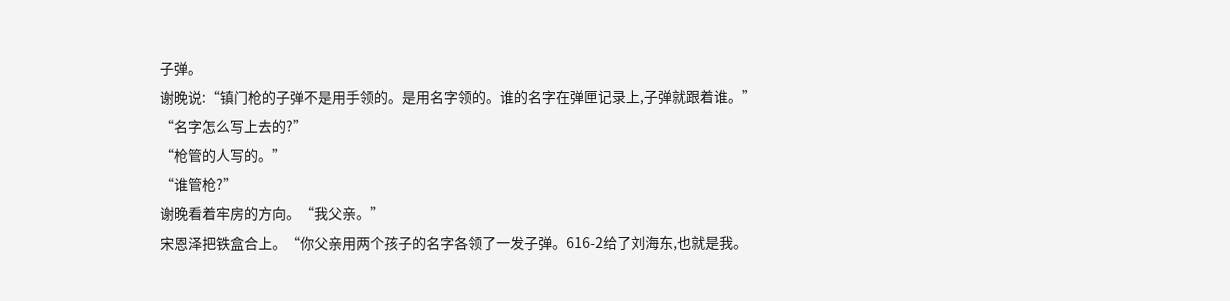子弹。
谢晚说:“镇门枪的子弹不是用手领的。是用名字领的。谁的名字在弹匣记录上,子弹就跟着谁。”
“名字怎么写上去的?”
“枪管的人写的。”
“谁管枪?”
谢晚看着牢房的方向。“我父亲。”
宋恩泽把铁盒合上。“你父亲用两个孩子的名字各领了一发子弹。616-2给了刘海东,也就是我。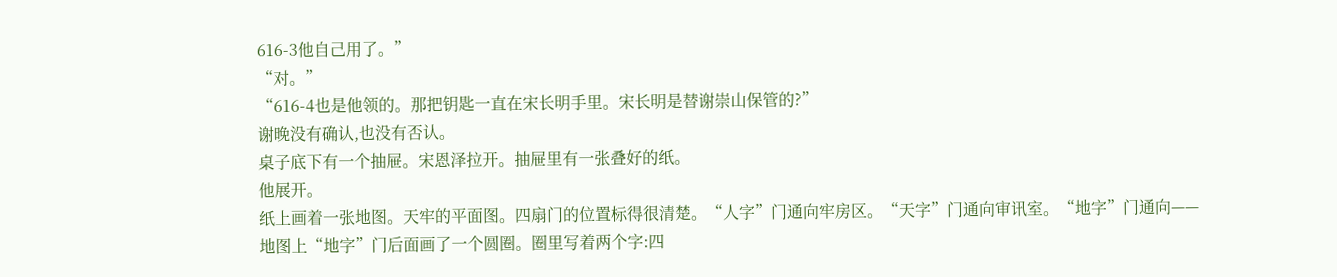616-3他自己用了。”
“对。”
“616-4也是他领的。那把钥匙一直在宋长明手里。宋长明是替谢崇山保管的?”
谢晚没有确认,也没有否认。
桌子底下有一个抽屉。宋恩泽拉开。抽屉里有一张叠好的纸。
他展开。
纸上画着一张地图。天牢的平面图。四扇门的位置标得很清楚。“人字”门通向牢房区。“天字”门通向审讯室。“地字”门通向——
地图上“地字”门后面画了一个圆圈。圈里写着两个字:四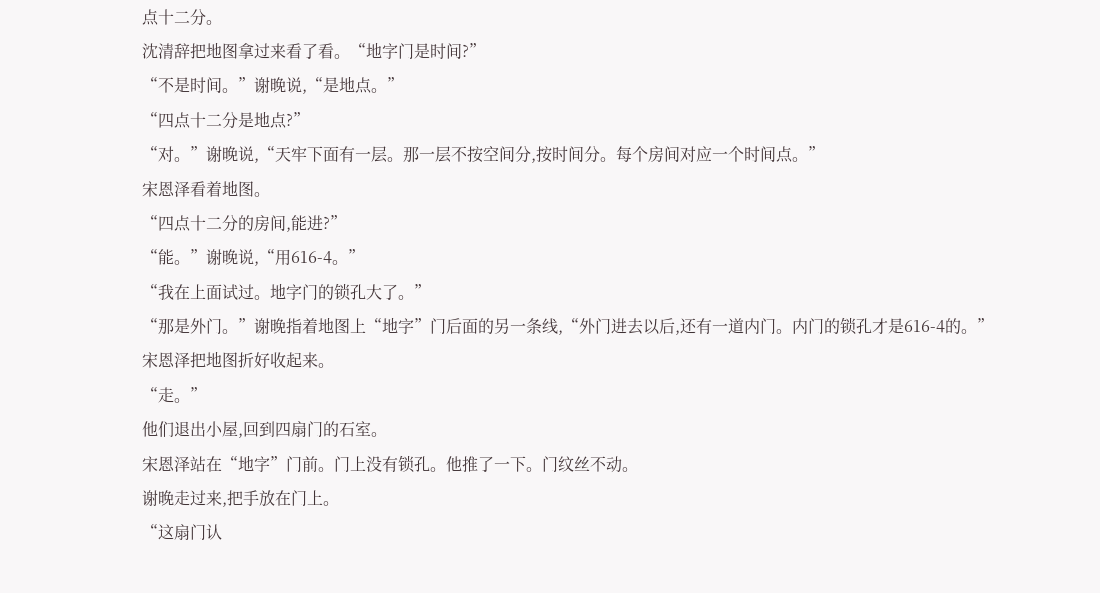点十二分。
沈清辞把地图拿过来看了看。“地字门是时间?”
“不是时间。”谢晚说,“是地点。”
“四点十二分是地点?”
“对。”谢晚说,“天牢下面有一层。那一层不按空间分,按时间分。每个房间对应一个时间点。”
宋恩泽看着地图。
“四点十二分的房间,能进?”
“能。”谢晚说,“用616-4。”
“我在上面试过。地字门的锁孔大了。”
“那是外门。”谢晚指着地图上“地字”门后面的另一条线,“外门进去以后,还有一道内门。内门的锁孔才是616-4的。”
宋恩泽把地图折好收起来。
“走。”
他们退出小屋,回到四扇门的石室。
宋恩泽站在“地字”门前。门上没有锁孔。他推了一下。门纹丝不动。
谢晚走过来,把手放在门上。
“这扇门认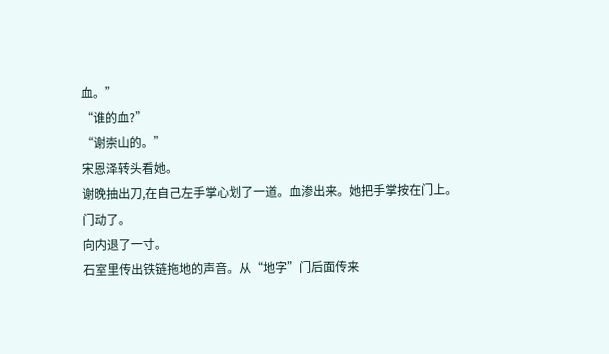血。”
“谁的血?”
“谢崇山的。”
宋恩泽转头看她。
谢晚抽出刀,在自己左手掌心划了一道。血渗出来。她把手掌按在门上。
门动了。
向内退了一寸。
石室里传出铁链拖地的声音。从“地字”门后面传来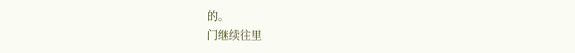的。
门继续往里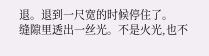退。退到一尺宽的时候停住了。
缝隙里透出一丝光。不是火光,也不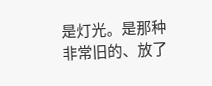是灯光。是那种非常旧的、放了